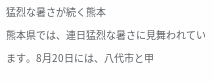猛烈な暑さが続く熊本
熊本県では、連日猛烈な暑さに見舞われています。8月20日には、八代市と甲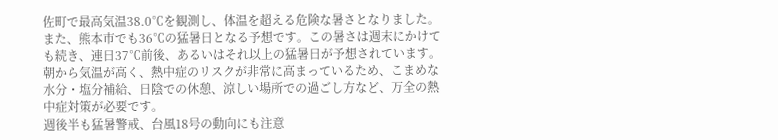佐町で最高気温38.0℃を観測し、体温を超える危険な暑さとなりました。また、熊本市でも36℃の猛暑日となる予想です。この暑さは週末にかけても続き、連日37℃前後、あるいはそれ以上の猛暑日が予想されています。朝から気温が高く、熱中症のリスクが非常に高まっているため、こまめな水分・塩分補給、日陰での休憩、涼しい場所での過ごし方など、万全の熱中症対策が必要です。
週後半も猛暑警戒、台風18号の動向にも注意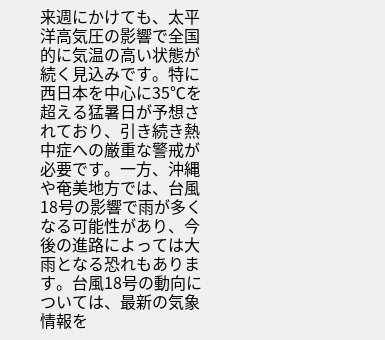来週にかけても、太平洋高気圧の影響で全国的に気温の高い状態が続く見込みです。特に西日本を中心に35℃を超える猛暑日が予想されており、引き続き熱中症への厳重な警戒が必要です。一方、沖縄や奄美地方では、台風18号の影響で雨が多くなる可能性があり、今後の進路によっては大雨となる恐れもあります。台風18号の動向については、最新の気象情報を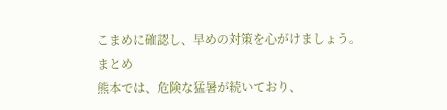こまめに確認し、早めの対策を心がけましょう。
まとめ
熊本では、危険な猛暑が続いており、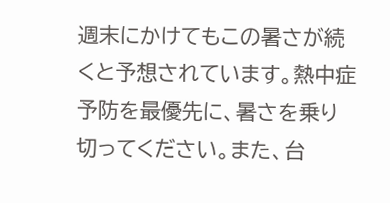週末にかけてもこの暑さが続くと予想されています。熱中症予防を最優先に、暑さを乗り切ってください。また、台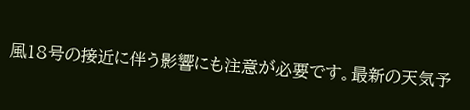風18号の接近に伴う影響にも注意が必要です。最新の天気予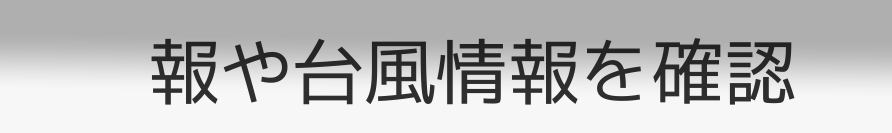報や台風情報を確認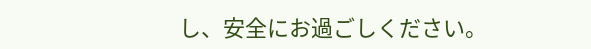し、安全にお過ごしください。